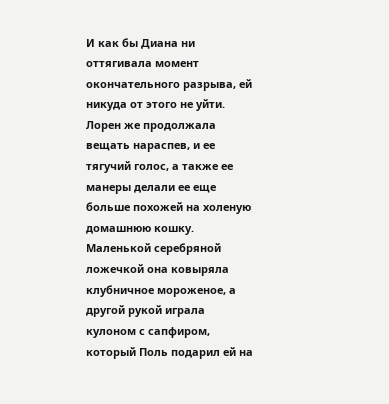И как бы Диана ни оттягивала момент окончательного разрыва, ей никуда от этого не уйти.
Лорен же продолжала вещать нараспев, и ее тягучий голос, а также ее манеры делали ее еще больше похожей на холеную домашнюю кошку. Маленькой серебряной ложечкой она ковыряла клубничное мороженое, а другой рукой играла кулоном с сапфиром, который Поль подарил ей на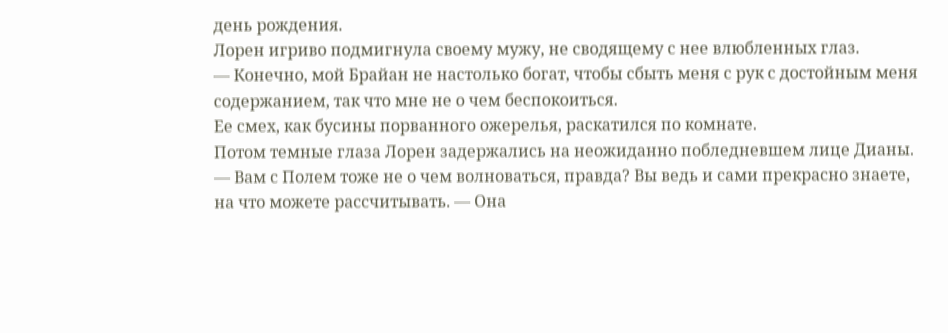день рождения.
Лорен игриво подмигнула своему мужу, не сводящему с нее влюбленных глаз.
— Конечно, мой Брайан не настолько богат, чтобы сбыть меня с рук с достойным меня содержанием, так что мне не о чем беспокоиться.
Ее смех, как бусины порванного ожерелья, раскатился по комнате.
Потом темные глаза Лорен задержались на неожиданно побледневшем лице Дианы.
— Вам с Полем тоже не о чем волноваться, правда? Вы ведь и сами прекрасно знаете, на что можете рассчитывать. — Она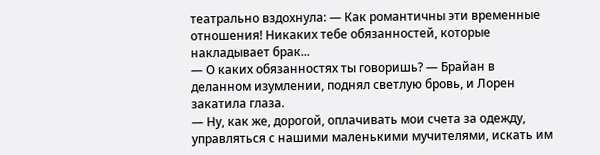театрально вздохнула: — Как романтичны эти временные отношения! Никаких тебе обязанностей, которые накладывает брак...
— О каких обязанностях ты говоришь? — Брайан в деланном изумлении, поднял светлую бровь, и Лорен закатила глаза.
— Ну, как же, дорогой, оплачивать мои счета за одежду, управляться с нашими маленькими мучителями, искать им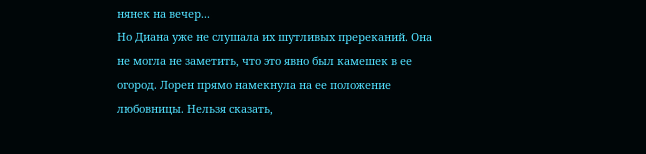нянек на вечер...
Но Диана уже не слушала их шутливых пререканий. Она не могла не заметить, что это явно был камешек в ее огород. Лорен прямо намекнула на ее положение любовницы. Нельзя сказать,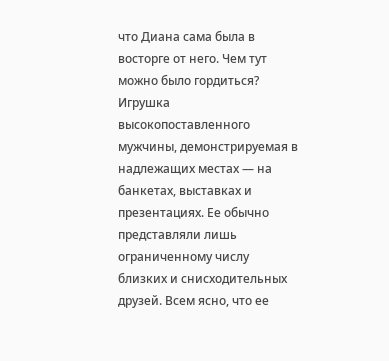что Диана сама была в восторге от него. Чем тут можно было гордиться? Игрушка высокопоставленного мужчины, демонстрируемая в надлежащих местах — на банкетах, выставках и презентациях. Ее обычно представляли лишь ограниченному числу близких и снисходительных друзей. Всем ясно, что ее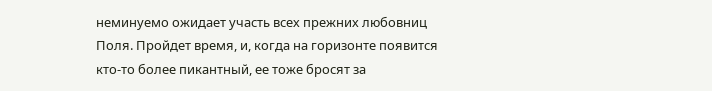неминуемо ожидает участь всех прежних любовниц Поля. Пройдет время, и, когда на горизонте появится кто-то более пикантный, ее тоже бросят за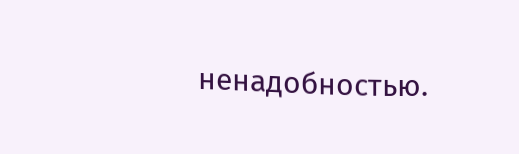ненадобностью.